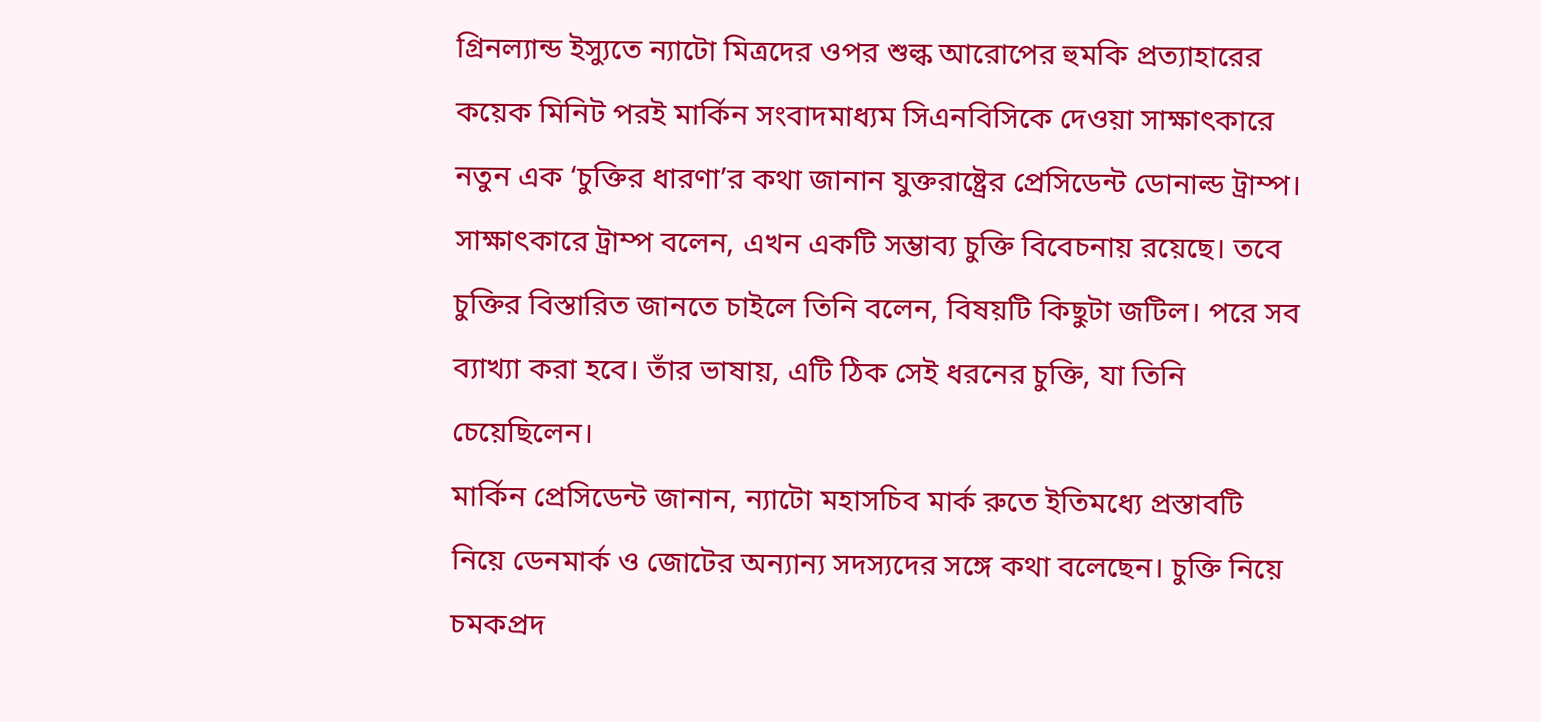গ্রিনল্যান্ড ইস্যুতে ন্যাটো মিত্রদের ওপর শুল্ক আরোপের হুমকি প্রত্যাহারের কয়েক মিনিট পরই মার্কিন সংবাদমাধ্যম সিএনবিসিকে দেওয়া সাক্ষাৎকারে নতুন এক ‘চুক্তির ধারণা’র কথা জানান যুক্তরাষ্ট্রের প্রেসিডেন্ট ডোনাল্ড ট্রাম্প।
সাক্ষাৎকারে ট্রাম্প বলেন, এখন একটি সম্ভাব্য চুক্তি বিবেচনায় রয়েছে। তবে চুক্তির বিস্তারিত জানতে চাইলে তিনি বলেন, বিষয়টি কিছুটা জটিল। পরে সব ব্যাখ্যা করা হবে। তাঁর ভাষায়, এটি ঠিক সেই ধরনের চুক্তি, যা তিনি চেয়েছিলেন।
মার্কিন প্রেসিডেন্ট জানান, ন্যাটো মহাসচিব মার্ক রুতে ইতিমধ্যে প্রস্তাবটি নিয়ে ডেনমার্ক ও জোটের অন্যান্য সদস্যদের সঙ্গে কথা বলেছেন। চুক্তি নিয়ে চমকপ্রদ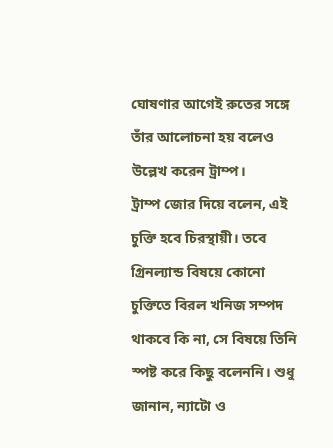ঘোষণার আগেই রুতের সঙ্গে তাঁর আলোচনা হয় বলেও উল্লেখ করেন ট্রাম্প।
ট্রাম্প জোর দিয়ে বলেন, এই চুক্তি হবে চিরস্থায়ী। তবে গ্রিনল্যান্ড বিষয়ে কোনো চুক্তিতে বিরল খনিজ সম্পদ থাকবে কি না, সে বিষয়ে তিনি স্পষ্ট করে কিছু বলেননি। শুধু জানান, ন্যাটো ও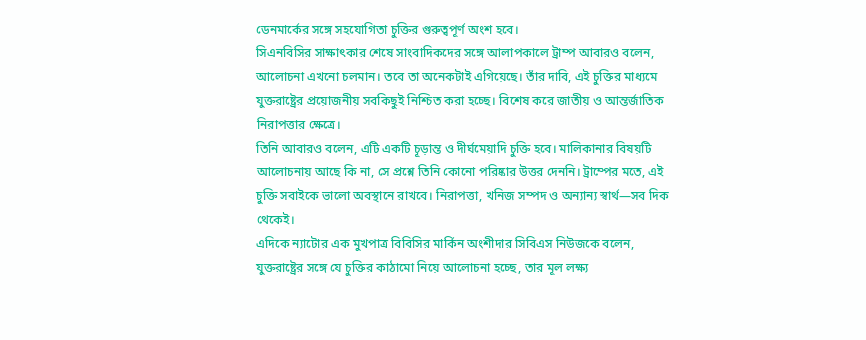ডেনমার্কের সঙ্গে সহযোগিতা চুক্তির গুরুত্বপূর্ণ অংশ হবে।
সিএনবিসির সাক্ষাৎকার শেষে সাংবাদিকদের সঙ্গে আলাপকালে ট্রাম্প আবারও বলেন, আলোচনা এখনো চলমান। তবে তা অনেকটাই এগিয়েছে। তাঁর দাবি, এই চুক্তির মাধ্যমে যুক্তরাষ্ট্রের প্রয়োজনীয় সবকিছুই নিশ্চিত করা হচ্ছে। বিশেষ করে জাতীয় ও আন্তর্জাতিক নিরাপত্তার ক্ষেত্রে।
তিনি আবারও বলেন, এটি একটি চূড়ান্ত ও দীর্ঘমেয়াদি চুক্তি হবে। মালিকানার বিষয়টি আলোচনায় আছে কি না, সে প্রশ্নে তিনি কোনো পরিষ্কার উত্তর দেননি। ট্রাম্পের মতে, এই চুক্তি সবাইকে ভালো অবস্থানে রাখবে। নিরাপত্তা, খনিজ সম্পদ ও অন্যান্য স্বার্থ—সব দিক থেকেই।
এদিকে ন্যাটোর এক মুখপাত্র বিবিসির মার্কিন অংশীদার সিবিএস নিউজকে বলেন, যুক্তরাষ্ট্রের সঙ্গে যে চুক্তির কাঠামো নিয়ে আলোচনা হচ্ছে, তার মূল লক্ষ্য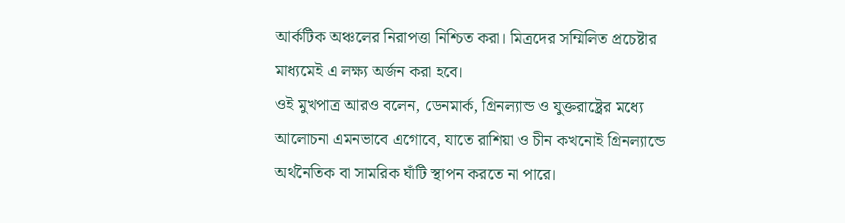আর্কটিক অঞ্চলের নিরাপত্তা নিশ্চিত করা। মিত্রদের সম্মিলিত প্রচেষ্টার মাধ্যমেই এ লক্ষ্য অর্জন করা হবে।
ওই মুখপাত্র আরও বলেন, ডেনমার্ক, গ্রিনল্যান্ড ও যুক্তরাষ্ট্রের মধ্যে আলোচনা এমনভাবে এগোবে, যাতে রাশিয়া ও চীন কখনোই গ্রিনল্যান্ডে অর্থনৈতিক বা সামরিক ঘাঁটি স্থাপন করতে না পারে।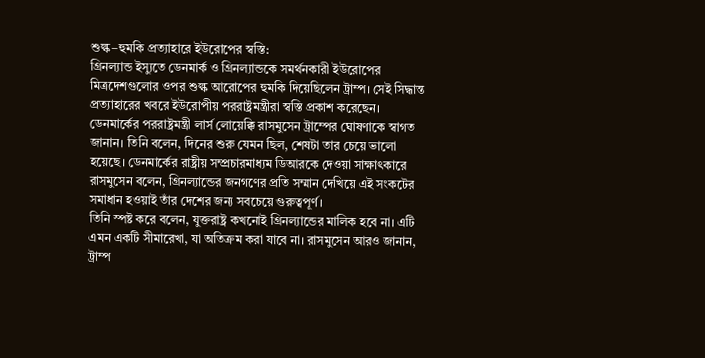শুল্ক–হুমকি প্রত্যাহারে ইউরোপের স্বস্তি:
গ্রিনল্যান্ড ইস্যুতে ডেনমার্ক ও গ্রিনল্যান্ডকে সমর্থনকারী ইউরোপের মিত্রদেশগুলোর ওপর শুল্ক আরোপের হুমকি দিয়েছিলেন ট্রাম্প। সেই সিদ্ধান্ত প্রত্যাহারের খবরে ইউরোপীয় পররাষ্ট্রমন্ত্রীরা স্বস্তি প্রকাশ করেছেন।
ডেনমার্কের পররাষ্ট্রমন্ত্রী লার্স লোয়েক্কি রাসমুসেন ট্রাম্পের ঘোষণাকে স্বাগত জানান। তিনি বলেন, দিনের শুরু যেমন ছিল, শেষটা তার চেয়ে ভালো হয়েছে। ডেনমার্কের রাষ্ট্রীয় সম্প্রচারমাধ্যম ডিআরকে দেওয়া সাক্ষাৎকারে রাসমুসেন বলেন, গ্রিনল্যান্ডের জনগণের প্রতি সম্মান দেখিয়ে এই সংকটের সমাধান হওয়াই তাঁর দেশের জন্য সবচেয়ে গুরুত্বপূর্ণ।
তিনি স্পষ্ট করে বলেন, যুক্তরাষ্ট্র কখনোই গ্রিনল্যান্ডের মালিক হবে না। এটি এমন একটি সীমারেখা, যা অতিক্রম করা যাবে না। রাসমুসেন আরও জানান, ট্রাম্প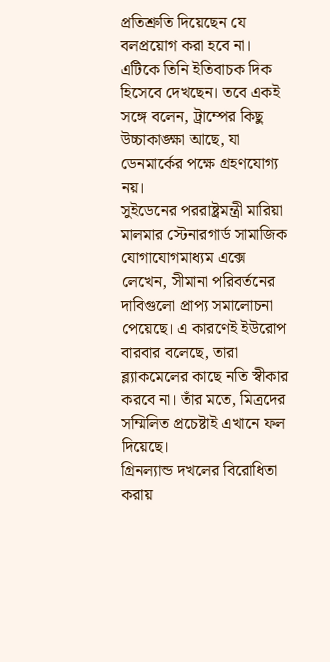প্রতিশ্রুতি দিয়েছেন যে বলপ্রয়োগ করা হবে না। এটিকে তিনি ইতিবাচক দিক হিসেবে দেখছেন। তবে একই সঙ্গে বলেন, ট্রাম্পের কিছু উচ্চাকাঙ্ক্ষা আছে, যা ডেনমার্কের পক্ষে গ্রহণযোগ্য নয়।
সুইডেনের পররাষ্ট্রমন্ত্রী মারিয়া মালমার স্টেনারগার্ড সামাজিক যোগাযোগমাধ্যম এক্সে লেখেন, সীমানা পরিবর্তনের দাবিগুলো প্রাপ্য সমালোচনা পেয়েছে। এ কারণেই ইউরোপ বারবার বলেছে, তারা ব্ল্যাকমেলের কাছে নতি স্বীকার করবে না। তাঁর মতে, মিত্রদের সম্মিলিত প্রচেষ্টাই এখানে ফল দিয়েছে।
গ্রিনল্যান্ড দখলের বিরোধিতা করায়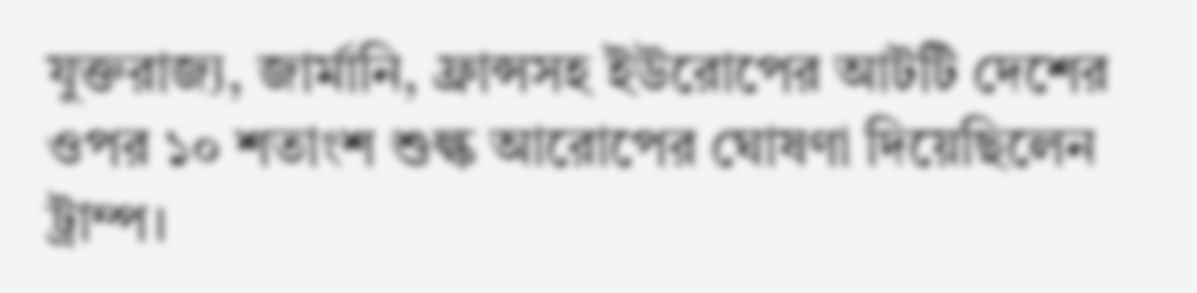যুক্তরাজ্য, জার্মানি, ফ্রান্সসহ ইউরোপের আটটি দেশের ওপর ১০ শতাংশ শুল্ক আরোপের ঘোষণা দিয়েছিলেন ট্রাম্প।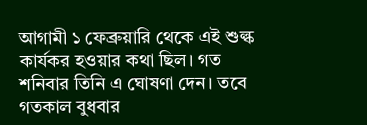আগামী ১ ফেব্রুয়ারি থেকে এই শুল্ক কার্যকর হওয়ার কথা ছিল। গত শনিবার তিনি এ ঘোষণা দেন। তবে গতকাল বুধবার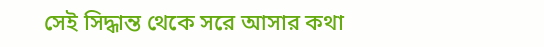সেই সিদ্ধান্ত থেকে সরে আসার কথা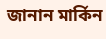জানান মার্কিন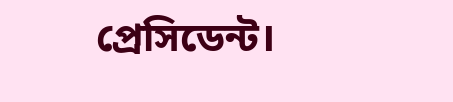প্রেসিডেন্ট।